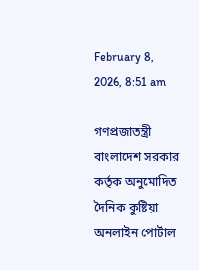February 8, 2026, 8:51 am

গণপ্রজাতন্ত্রী বাংলাদেশ সরকার কর্তৃক অনুমোদিত দৈনিক কুষ্টিয়া অনলাইন পোর্টাল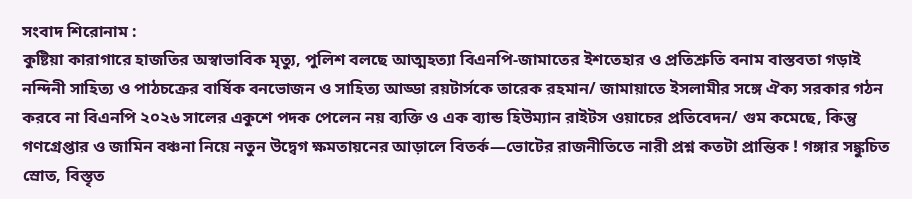সংবাদ শিরোনাম :
কুষ্টিয়া কারাগারে হাজতির অস্বাভাবিক মৃত্যু, পুলিশ বলছে আত্মহত্যা বিএনপি-জামাতের ইশতেহার ও প্রতিশ্রুতি বনাম বাস্তবতা গড়াই নন্দিনী সাহিত্য ও পাঠচক্রের বার্ষিক বনভোজন ও সাহিত্য আড্ডা রয়টার্সকে তারেক রহমান/ জামায়াতে ইসলামীর সঙ্গে ঐক্য সরকার গঠন করবে না বিএনপি ২০২৬ সালের একুশে পদক পেলেন নয় ব্যক্তি ও এক ব্যান্ড হিউম্যান রাইটস ওয়াচের প্রতিবেদন/ গুম কমেছে, কিন্তু গণগ্রেপ্তার ও জামিন বঞ্চনা নিয়ে নতুন উদ্বেগ ক্ষমতায়নের আড়ালে বিতর্ক—ভোটের রাজনীতিতে নারী প্রশ্ন কতটা প্রান্তিক ! গঙ্গার সঙ্কুচিত স্রোত, বিস্তৃত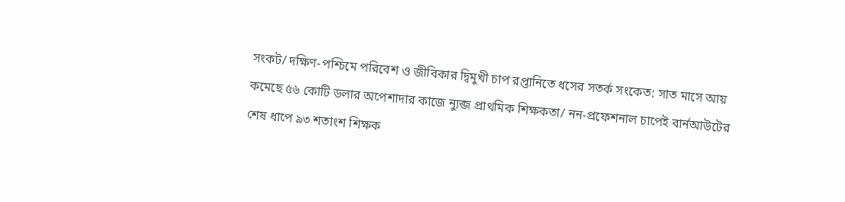সংকট/ দক্ষিণ-পশ্চিমে পরিবেশ ও জীবিকার দ্বিমুখী চাপ রপ্তানিতে ধসের সতর্ক সংকেত: সাত মাসে আয় কমেছে ৫৬ কোটি ডলার অপেশাদার কাজে ন্যুব্জ প্রাথমিক শিক্ষকতা/ নন-প্রফেশনাল চাপেই বার্নআউটের শেষ ধাপে ৯৩ শতাংশ শিক্ষক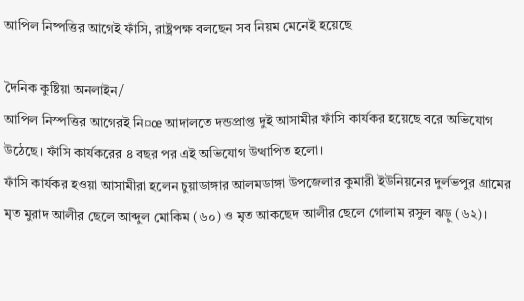আপিল নিষ্পত্তির আগেই ফাঁসি, রাষ্ট্রপক্ষ বলছেন সব নিয়ম মেনেই হয়েছে

দৈনিক কুষ্টিয়া অনলাইন/
আপিল নিস্পত্তির আগেরই নি¤œ আদালতে দন্ডপ্রাপ্ত দুই আসামীর ফাঁসি কার্যকর হয়েছে বরে অভিযোগ উঠেছে। ফাঁসি কার্যকরের ৪ বছর পর এই অভিযোগ উত্থাপিত হলো।
ফাঁসি কার্যকর হওয়া আসামীরা হলেন চুয়াডাঙ্গার আলমডাঙ্গা উপজেলার কুমারী ইউনিয়নের দুর্লভপুর গ্রামের মৃত মুরাদ আলীর ছেলে আব্দুল মোকিম (৬০) ও মৃত আকছেদ আলীর ছেলে গোলাম রসুল ঝড়ু (৬২)।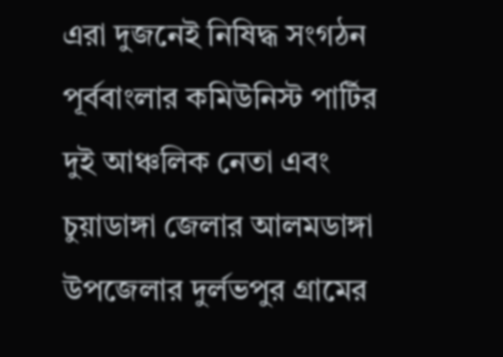এরা দুজনেই নিষিদ্ধ সংগঠন পূর্ববাংলার কমিউনিস্ট পার্টির দুই আঞ্চলিক নেতা এবং চুয়াডাঙ্গা জেলার আলমডাঙ্গা উপজেলার দুর্লভপুর গ্রামের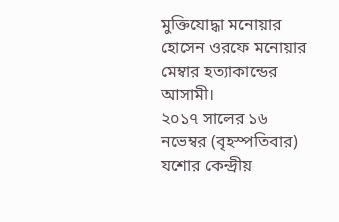মুক্তিযোদ্ধা মনোয়ার হোসেন ওরফে মনোয়ার মেম্বার হত্যাকান্ডের আসামী।
২০১৭ সালের ১৬ নভেম্বর (বৃহস্পতিবার) যশোর কেন্দ্রীয়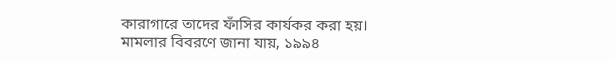কারাগারে তাদের ফাঁসির কার্যকর করা হয়।
মামলার বিবরণে জানা যায়, ১৯৯৪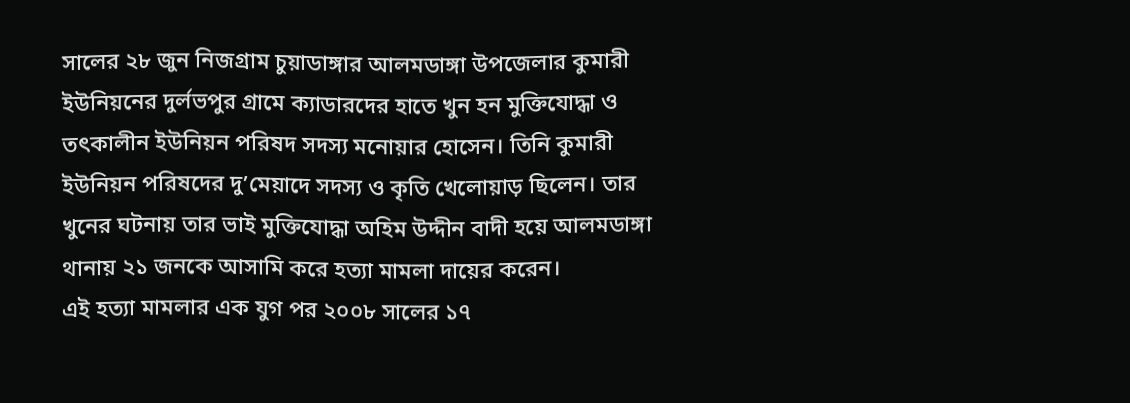সালের ২৮ জুন নিজগ্রাম চুয়াডাঙ্গার আলমডাঙ্গা উপজেলার কুমারী ইউনিয়নের দুর্লভপুর গ্রামে ক্যাডারদের হাতে খুন হন মুক্তিযোদ্ধা ও তৎকালীন ইউনিয়ন পরিষদ সদস্য মনোয়ার হোসেন। তিনি কুমারী ইউনিয়ন পরিষদের দু’মেয়াদে সদস্য ও কৃতি খেলোয়াড় ছিলেন। তার খুনের ঘটনায় তার ভাই মুক্তিযোদ্ধা অহিম উদ্দীন বাদী হয়ে আলমডাঙ্গা থানায় ২১ জনকে আসামি করে হত্যা মামলা দায়ের করেন।
এই হত্যা মামলার এক যুগ পর ২০০৮ সালের ১৭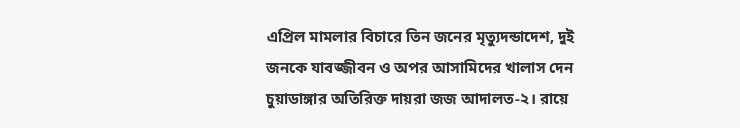এপ্রিল মামলার বিচারে তিন জনের মৃত্যুদন্ডাদেশ, দুই জনকে যাবজ্জীবন ও অপর আসামিদের খালাস দেন চুয়াডাঙ্গার অতিরিক্ত দায়রা জজ আদালত-২। রায়ে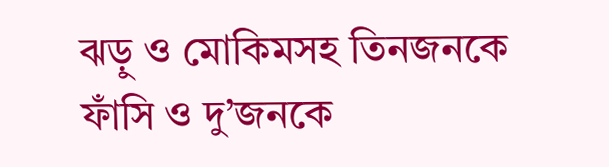ঝড়ু ও মোকিমসহ তিনজনকে ফাঁসি ও দু’জনকে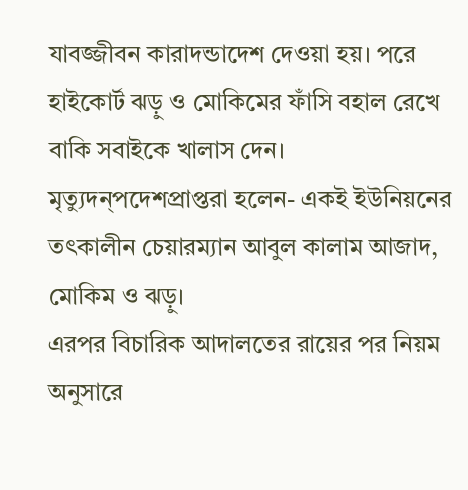যাবজ্জীবন কারাদন্ডাদেশ দেওয়া হয়। পরে হাইকোর্ট ঝড়ু ও মোকিমের ফাঁসি বহাল রেখে বাকি সবাইকে খালাস দেন।
মৃত্যুদন্পদেশপ্রাপ্তরা হলেন- একই ইউনিয়নের তৎকালীন চেয়ারম্যান আবুল কালাম আজাদ, মোকিম ও ঝড়ু।
এরপর বিচারিক আদালতের রায়ের পর নিয়ম অনুসারে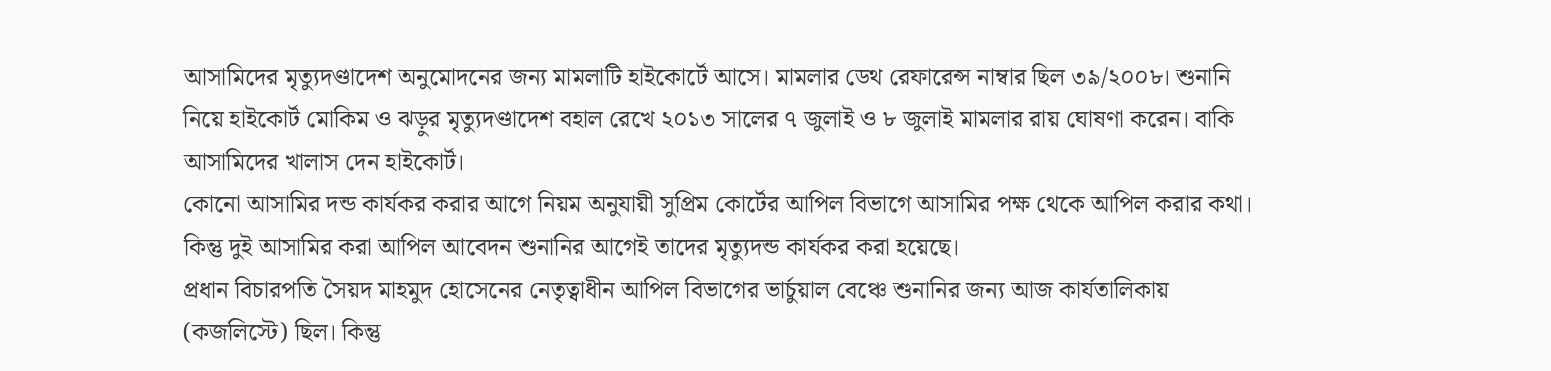আসামিদের মৃত্যুদণ্ডাদেশ অনুমোদনের জন্য মামলাটি হাইকোর্টে আসে। মামলার ডেথ রেফারেন্স নাম্বার ছিল ৩৯/২০০৮। শুনানি নিয়ে হাইকোর্ট মোকিম ও ঝড়ুর মৃত্যুদণ্ডাদেশ বহাল রেখে ২০১৩ সালের ৭ জুলাই ও ৮ জুলাই মামলার রায় ঘোষণা করেন। বাকি আসামিদের খালাস দেন হাইকোর্ট।
কোনো আসামির দন্ড কার্যকর করার আগে নিয়ম অনুযায়ী সুপ্রিম কোর্টের আপিল বিভাগে আসামির পক্ষ থেকে আপিল করার কথা। কিন্তু দুই আসামির করা আপিল আবেদন শুনানির আগেই তাদের মৃত্যুদন্ড কার্যকর করা হয়েছে।
প্রধান বিচারপতি সৈয়দ মাহমুদ হোসেনের নেতৃত্বাধীন আপিল বিভাগের ভার্চুয়াল বেঞ্চে শুনানির জন্য আজ কার্যতালিকায় (কজলিস্টে) ছিল। কিন্তু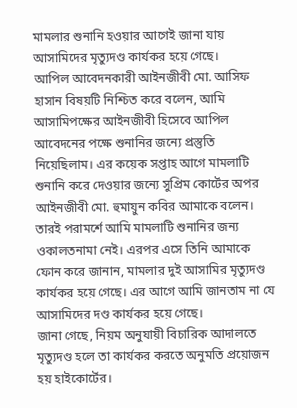মামলার শুনানি হওয়ার আগেই জানা যায় আসামিদের মৃত্যুদণ্ড কার্যকর হয়ে গেছে।
আপিল আবেদনকারী আইনজীবী মো. আসিফ হাসান বিষয়টি নিশ্চিত করে বলেন, আমি আসামিপক্ষের আইনজীবী হিসেবে আপিল আবেদনের পক্ষে শুনানির জন্যে প্রস্তুতি নিয়েছিলাম। এর কয়েক সপ্তাহ আগে মামলাটি শুনানি করে দেওয়ার জন্যে সুপ্রিম কোর্টের অপর আইনজীবী মো. হুমায়ুন কবির আমাকে বলেন। তারই পরামর্শে আমি মামলাটি শুনানির জন্য ওকালতনামা নেই। এরপর এসে তিনি আমাকে ফোন করে জানান, মামলার দুই আসামির মৃত্যুদণ্ড কার্যকর হয়ে গেছে। এর আগে আমি জানতাম না যে আসামিদের দণ্ড কার্যকর হয়ে গেছে।
জানা গেছে, নিয়ম অনুযায়ী বিচারিক আদালতে মৃত্যুদণ্ড হলে তা কার্যকর করতে অনুমতি প্রয়োজন হয় হাইকোর্টের।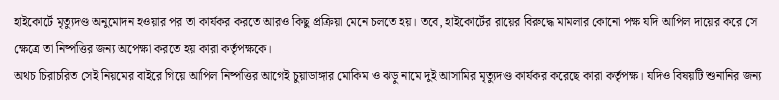হাইকোর্টে মৃত্যুদণ্ড অনুমোদন হওয়ার পর তা কার্যকর করতে আরও কিছু প্রক্রিয়া মেনে চলতে হয়। তবে, হাইকোর্টের রায়ের বিরুদ্ধে মামলার কোনো পক্ষ যদি আপিল দায়ের করে সে ক্ষেত্রে তা নিষ্পত্তির জন্য অপেক্ষা করতে হয় কারা কর্তৃপক্ষকে।
অথচ চিরাচরিত সেই নিয়মের বাইরে গিয়ে আপিল নিষ্পত্তির আগেই চুয়াডাঙ্গার মোকিম ও ঝড়ু নামে দুই আসামির মৃত্যুদণ্ড কার্যকর করেছে কারা কর্তৃপক্ষ। যদিও বিষয়টি শুনানির জন্য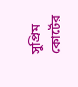সুপ্রিম কোর্টের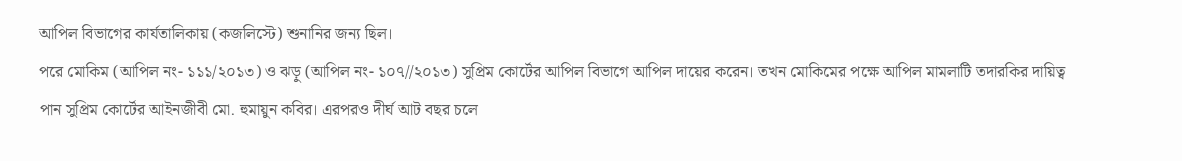আপিল বিভাগের কার্যতালিকায় (কজলিস্টে) শুনানির জন্য ছিল।
পরে মোকিম (আপিল নং- ১১১/২০১৩) ও ঝড়ু (আপিল নং- ১০৭//২০১৩) সুপ্রিম কোর্টের আপিল বিভাগে আপিল দায়ের করেন। তখন মোকিমের পক্ষে আপিল মামলাটি তদারকির দায়িত্ব পান সুপ্রিম কোর্টের আইনজীবী মো. হুমায়ুন কবির। এরপরও দীর্ঘ আট বছর চলে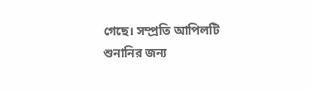গেছে। সম্প্রতি আপিলটি শুনানির জন্য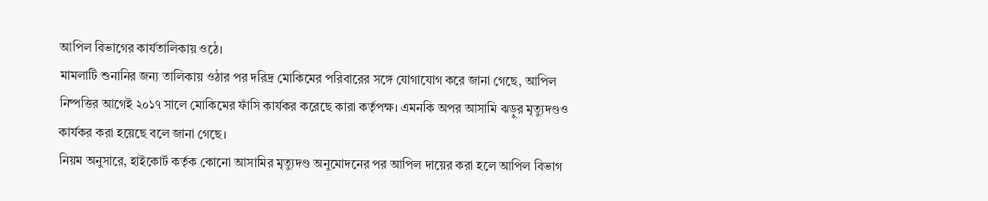আপিল বিভাগের কার্যতালিকায় ওঠে।
মামলাটি শুনানির জন্য তালিকায় ওঠার পর দরিদ্র মোকিমের পরিবারের সঙ্গে যোগাযোগ করে জানা গেছে, আপিল নিষ্পত্তির আগেই ২০১৭ সালে মোকিমের ফাঁসি কার্যকর করেছে কারা কর্তৃপক্ষ। এমনকি অপর আসামি ঝড়ুর মৃত্যুদণ্ডও কার্যকর করা হয়েছে বলে জানা গেছে।
নিয়ম অনুসারে, হাইকোর্ট কর্তৃক কোনো আসামির মৃত্যুদণ্ড অনুমোদনের পর আপিল দায়ের করা হলে আপিল বিভাগ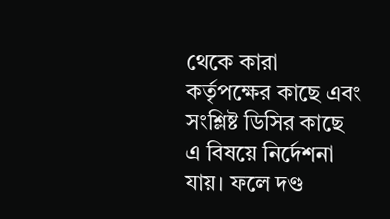থেকে কারা কর্তৃপক্ষের কাছে এবং সংশ্লিষ্ট ডিসির কাছে এ বিষয়ে নির্দেশনা যায়। ফলে দণ্ড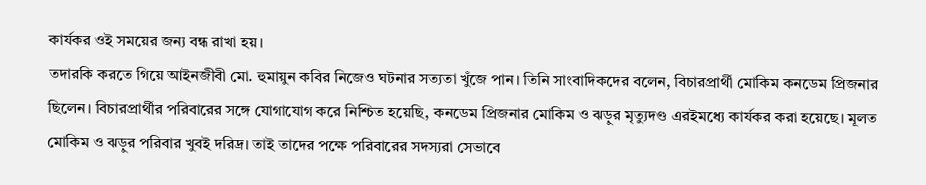কার্যকর ওই সময়ের জন্য বন্ধ রাখা হয়।
তদারকি করতে গিয়ে আইনজীবী মো. হুমায়ুন কবির নিজেও ঘটনার সত্যতা খুঁজে পান। তিনি সাংবাদিকদের বলেন, বিচারপ্রার্থী মোকিম কনডেম প্রিজনার ছিলেন। বিচারপ্রার্থীর পরিবারের সঙ্গে যোগাযোগ করে নিশ্চিত হয়েছি, কনডেম প্রিজনার মোকিম ও ঝড়ুর মৃত্যুদণ্ড এরইমধ্যে কার্যকর করা হয়েছে। মূলত মোকিম ও ঝড়ুর পরিবার খুবই দরিদ্র। তাই তাদের পক্ষে পরিবারের সদস্যরা সেভাবে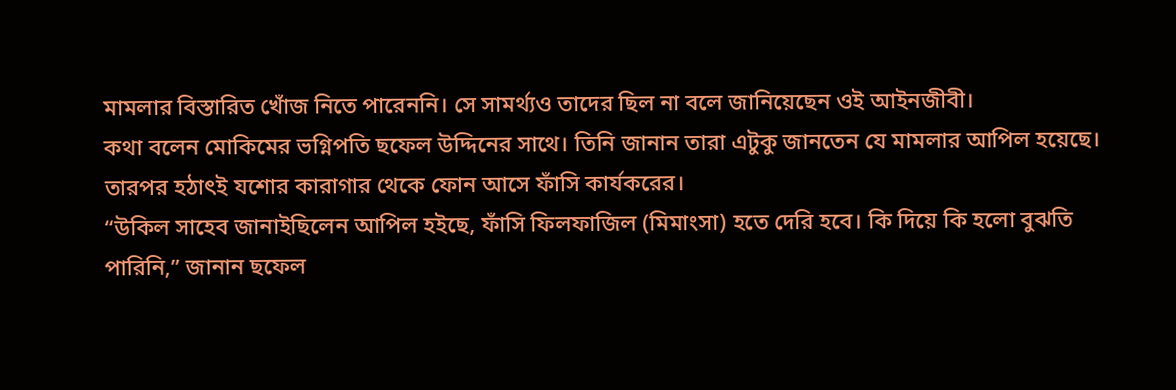মামলার বিস্তারিত খোঁজ নিতে পারেননি। সে সামর্থ্যও তাদের ছিল না বলে জানিয়েছেন ওই আইনজীবী।
কথা বলেন মোকিমের ভগ্নিপতি ছফেল উদ্দিনের সাথে। তিনি জানান তারা এটুকু জানতেন যে মামলার আপিল হয়েছে। তারপর হঠাৎই যশোর কারাগার থেকে ফোন আসে ফাঁসি কার্যকরের।
“উকিল সাহেব জানাইছিলেন আপিল হইছে, ফাঁসি ফিলফাজিল (মিমাংসা) হতে দেরি হবে। কি দিয়ে কি হলো বুঝতি পারিনি,” জানান ছফেল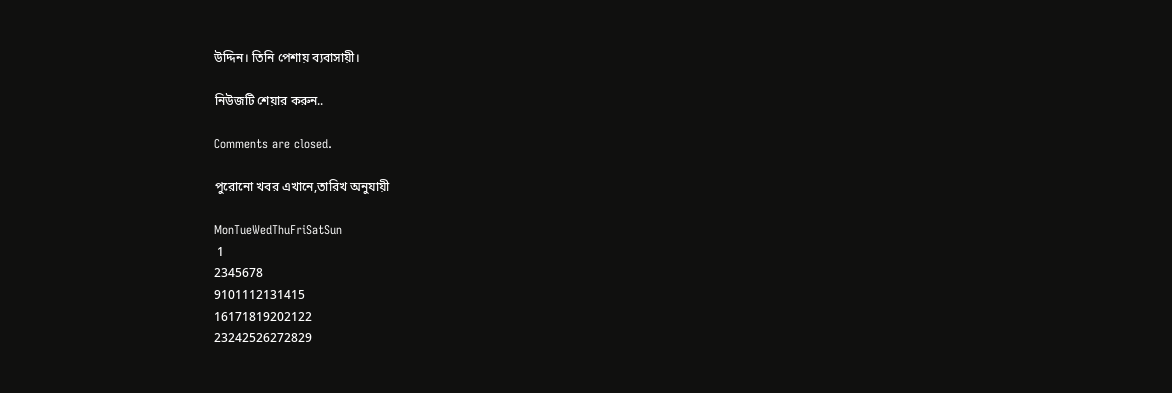উদ্দিন। তিনি পেশায় ব্যবাসায়ী।

নিউজটি শেয়ার করুন..

Comments are closed.

পুরোনো খবর এখানে,তারিখ অনুযায়ী

MonTueWedThuFriSatSun
 1
2345678
9101112131415
16171819202122
23242526272829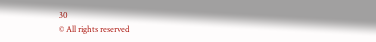30
© All rights reserved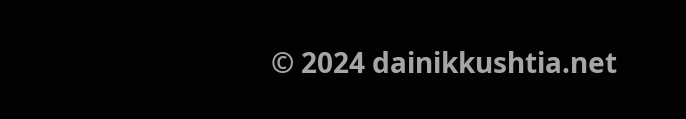© 2024 dainikkushtia.net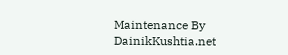Maintenance By DainikKushtia.net